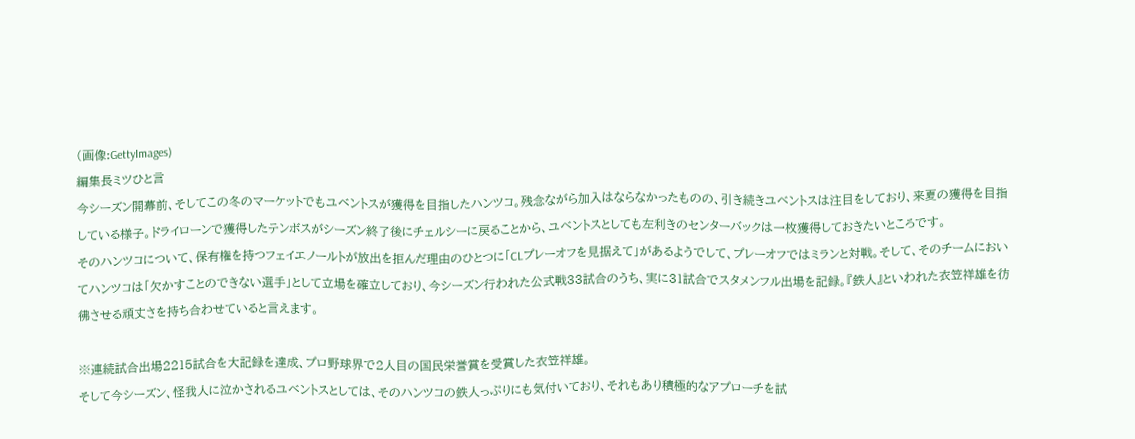(画像:GettyImages)
編集長ミツひと言
今シーズン開幕前、そしてこの冬のマーケットでもユベントスが獲得を目指したハンツコ。残念ながら加入はならなかったものの、引き続きユベントスは注目をしており、来夏の獲得を目指している様子。ドライローンで獲得したテンボスがシーズン終了後にチェルシーに戻ることから、ユベントスとしても左利きのセンターバックは一枚獲得しておきたいところです。
そのハンツコについて、保有権を持つフェイエノールトが放出を拒んだ理由のひとつに「CLプレーオフを見据えて」があるようでして、プレーオフではミランと対戦。そして、そのチームにおいてハンツコは「欠かすことのできない選手」として立場を確立しており、今シーズン行われた公式戦33試合のうち、実に31試合でスタメンフル出場を記録。『鉄人』といわれた衣笠祥雄を彷彿させる頑丈さを持ち合わせていると言えます。

※連続試合出場2215試合を大記録を達成、プロ野球界で2人目の国民栄誉賞を受賞した衣笠祥雄。
そして今シーズン、怪我人に泣かされるユベントスとしては、そのハンツコの鉄人っぷりにも気付いており、それもあり積極的なアプローチを試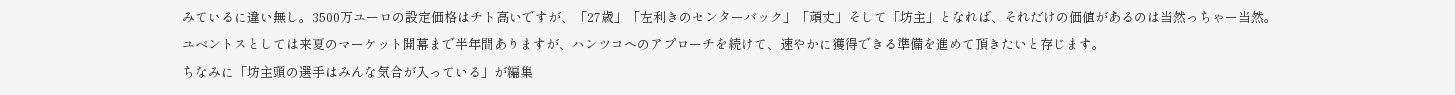みているに違い無し。3500万ユーロの設定価格はチト高いですが、「27歳」「左利きのセンターバック」「頑丈」そして「坊主」となれば、それだけの価値があるのは当然っちゃー当然。
ユベントスとしては来夏のマーケット開幕まで半年間ありますが、ハンツコへのアプローチを続けて、速やかに獲得できる準備を進めて頂きたいと存じます。
ちなみに「坊主頭の選手はみんな気合が入っている」が編集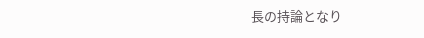長の持論となり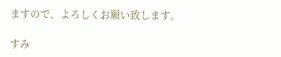ますので、よろしくお願い致します。

すみ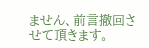ません、前言撤回させて頂きます。